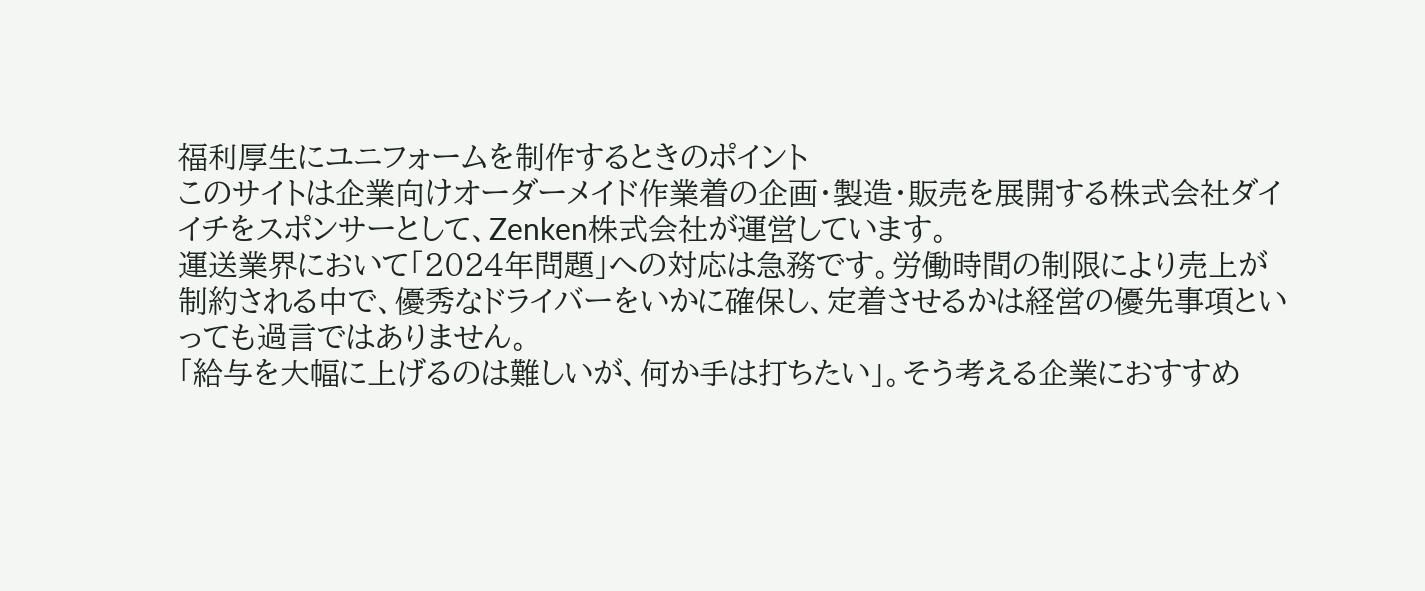福利厚生にユニフォームを制作するときのポイント
このサイトは企業向けオーダーメイド作業着の企画・製造・販売を展開する株式会社ダイイチをスポンサーとして、Zenken株式会社が運営しています。
運送業界において「2024年問題」への対応は急務です。労働時間の制限により売上が制約される中で、優秀なドライバーをいかに確保し、定着させるかは経営の優先事項といっても過言ではありません。
「給与を大幅に上げるのは難しいが、何か手は打ちたい」。そう考える企業におすすめ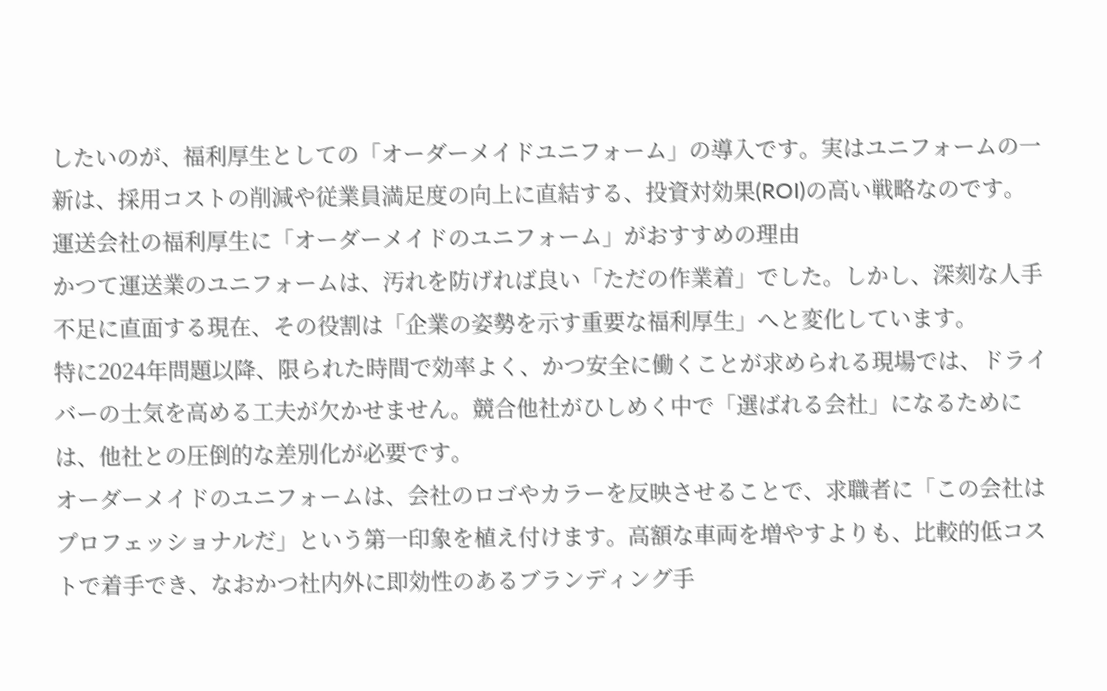したいのが、福利厚生としての「オーダーメイドユニフォーム」の導入です。実はユニフォームの一新は、採用コストの削減や従業員満足度の向上に直結する、投資対効果(ROI)の高い戦略なのです。
運送会社の福利厚生に「オーダーメイドのユニフォーム」がおすすめの理由
かつて運送業のユニフォームは、汚れを防げれば良い「ただの作業着」でした。しかし、深刻な人手不足に直面する現在、その役割は「企業の姿勢を示す重要な福利厚生」へと変化しています。
特に2024年問題以降、限られた時間で効率よく、かつ安全に働くことが求められる現場では、ドライバーの士気を高める工夫が欠かせません。競合他社がひしめく中で「選ばれる会社」になるためには、他社との圧倒的な差別化が必要です。
オーダーメイドのユニフォームは、会社のロゴやカラーを反映させることで、求職者に「この会社はプロフェッショナルだ」という第一印象を植え付けます。高額な車両を増やすよりも、比較的低コストで着手でき、なおかつ社内外に即効性のあるブランディング手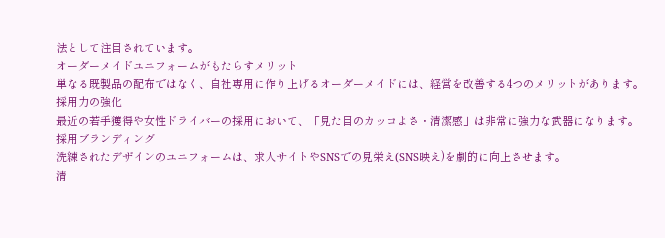法として注目されています。
オーダーメイドユニフォームがもたらすメリット
単なる既製品の配布ではなく、自社専用に作り上げるオーダーメイドには、経営を改善する4つのメリットがあります。
採用力の強化
最近の若手獲得や女性ドライバーの採用において、「見た目のカッコよさ・清潔感」は非常に強力な武器になります。
採用ブランディング
洗練されたデザインのユニフォームは、求人サイトやSNSでの見栄え(SNS映え)を劇的に向上させます。
清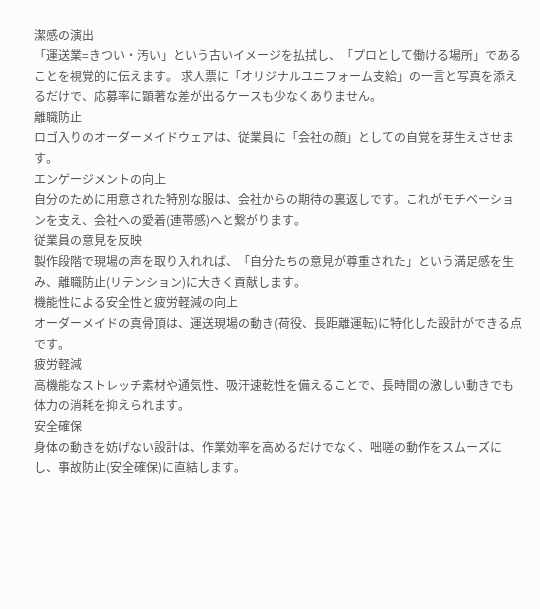潔感の演出
「運送業=きつい・汚い」という古いイメージを払拭し、「プロとして働ける場所」であることを視覚的に伝えます。 求人票に「オリジナルユニフォーム支給」の一言と写真を添えるだけで、応募率に顕著な差が出るケースも少なくありません。
離職防止
ロゴ入りのオーダーメイドウェアは、従業員に「会社の顔」としての自覚を芽生えさせます。
エンゲージメントの向上
自分のために用意された特別な服は、会社からの期待の裏返しです。これがモチベーションを支え、会社への愛着(連帯感)へと繋がります。
従業員の意見を反映
製作段階で現場の声を取り入れれば、「自分たちの意見が尊重された」という満足感を生み、離職防止(リテンション)に大きく貢献します。
機能性による安全性と疲労軽減の向上
オーダーメイドの真骨頂は、運送現場の動き(荷役、長距離運転)に特化した設計ができる点です。
疲労軽減
高機能なストレッチ素材や通気性、吸汗速乾性を備えることで、長時間の激しい動きでも体力の消耗を抑えられます。
安全確保
身体の動きを妨げない設計は、作業効率を高めるだけでなく、咄嗟の動作をスムーズにし、事故防止(安全確保)に直結します。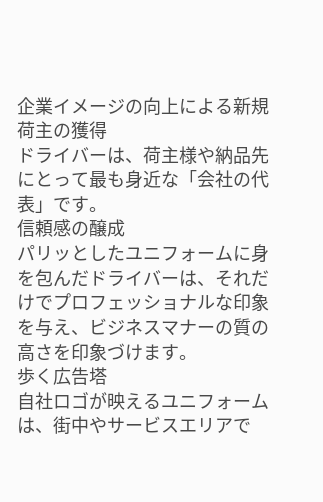企業イメージの向上による新規荷主の獲得
ドライバーは、荷主様や納品先にとって最も身近な「会社の代表」です。
信頼感の醸成
パリッとしたユニフォームに身を包んだドライバーは、それだけでプロフェッショナルな印象を与え、ビジネスマナーの質の高さを印象づけます。
歩く広告塔
自社ロゴが映えるユニフォームは、街中やサービスエリアで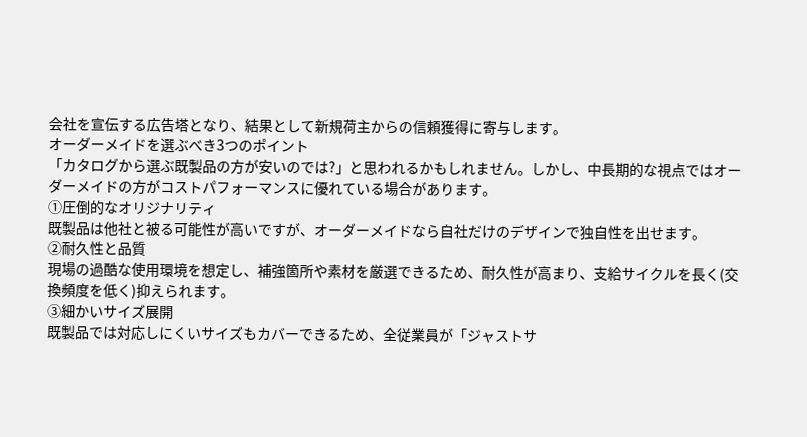会社を宣伝する広告塔となり、結果として新規荷主からの信頼獲得に寄与します。
オーダーメイドを選ぶべき3つのポイント
「カタログから選ぶ既製品の方が安いのでは?」と思われるかもしれません。しかし、中長期的な視点ではオーダーメイドの方がコストパフォーマンスに優れている場合があります。
➀圧倒的なオリジナリティ
既製品は他社と被る可能性が高いですが、オーダーメイドなら自社だけのデザインで独自性を出せます。
②耐久性と品質
現場の過酷な使用環境を想定し、補強箇所や素材を厳選できるため、耐久性が高まり、支給サイクルを長く(交換頻度を低く)抑えられます。
③細かいサイズ展開
既製品では対応しにくいサイズもカバーできるため、全従業員が「ジャストサ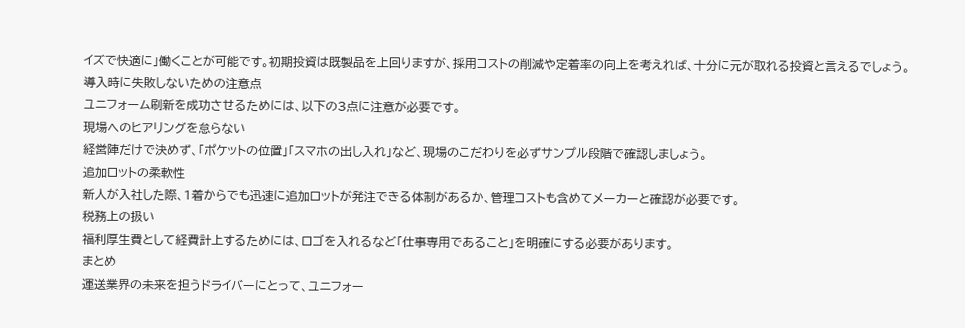イズで快適に」働くことが可能です。初期投資は既製品を上回りますが、採用コストの削減や定着率の向上を考えれば、十分に元が取れる投資と言えるでしょう。
導入時に失敗しないための注意点
ユニフォーム刷新を成功させるためには、以下の3点に注意が必要です。
現場へのヒアリングを怠らない
経営陣だけで決めず、「ポケットの位置」「スマホの出し入れ」など、現場のこだわりを必ずサンプル段階で確認しましょう。
追加ロットの柔軟性
新人が入社した際、1着からでも迅速に追加ロットが発注できる体制があるか、管理コストも含めてメーカーと確認が必要です。
税務上の扱い
福利厚生費として経費計上するためには、ロゴを入れるなど「仕事専用であること」を明確にする必要があります。
まとめ
運送業界の未来を担うドライバーにとって、ユニフォー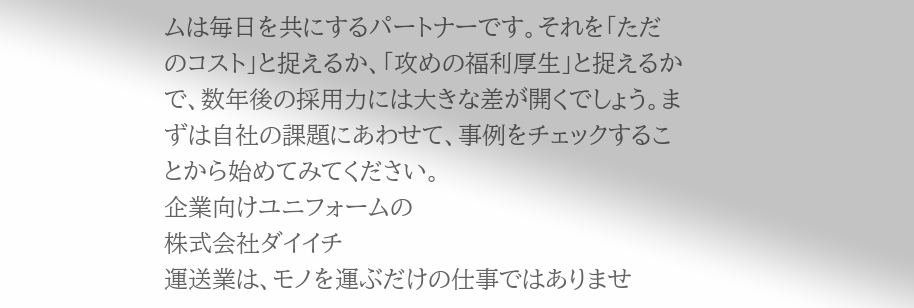ムは毎日を共にするパートナーです。それを「ただのコスト」と捉えるか、「攻めの福利厚生」と捉えるかで、数年後の採用力には大きな差が開くでしょう。まずは自社の課題にあわせて、事例をチェックすることから始めてみてください。
企業向けユニフォームの
株式会社ダイイチ
運送業は、モノを運ぶだけの仕事ではありませ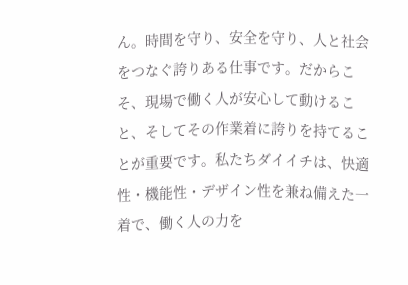ん。時間を守り、安全を守り、人と社会をつなぐ誇りある仕事です。だからこそ、現場で働く人が安心して動けること、そしてその作業着に誇りを持てることが重要です。私たちダイイチは、快適性・機能性・デザイン性を兼ね備えた一着で、働く人の力を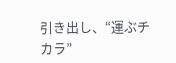引き出し、“運ぶチカラ”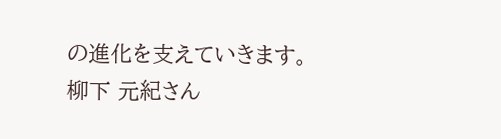の進化を支えていきます。
柳下 元紀さん